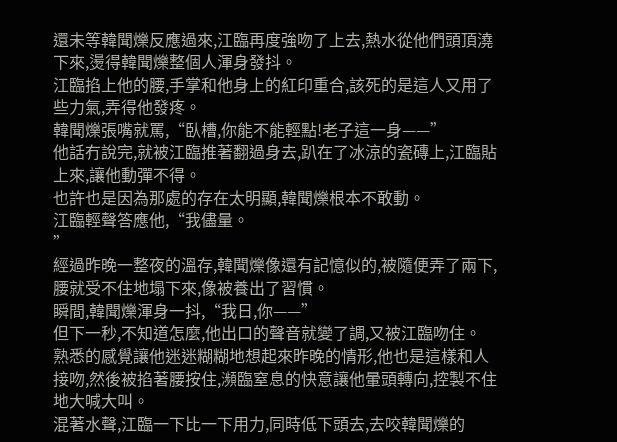還未等韓聞爍反應過來,江臨再度強吻了上去,熱水從他們頭頂澆下來,燙得韓聞爍整個人渾身發抖。
江臨掐上他的腰,手掌和他身上的紅印重合,該死的是這人又用了些力氣,弄得他發疼。
韓聞爍張嘴就罵,“臥槽,你能不能輕點!老子這一身——”
他話冇說完,就被江臨推著翻過身去,趴在了冰涼的瓷磚上,江臨貼上來,讓他動彈不得。
也許也是因為那處的存在太明顯,韓聞爍根本不敢動。
江臨輕聲答應他,“我儘量。
”
經過昨晚一整夜的溫存,韓聞爍像還有記憶似的,被隨便弄了兩下,腰就受不住地塌下來,像被養出了習慣。
瞬間,韓聞爍渾身一抖,“我日,你——”
但下一秒,不知道怎麼,他出口的聲音就變了調,又被江臨吻住。
熟悉的感覺讓他迷迷糊糊地想起來昨晚的情形,他也是這樣和人接吻,然後被掐著腰按住,瀕臨窒息的快意讓他暈頭轉向,控製不住地大喊大叫。
混著水聲,江臨一下比一下用力,同時低下頭去,去咬韓聞爍的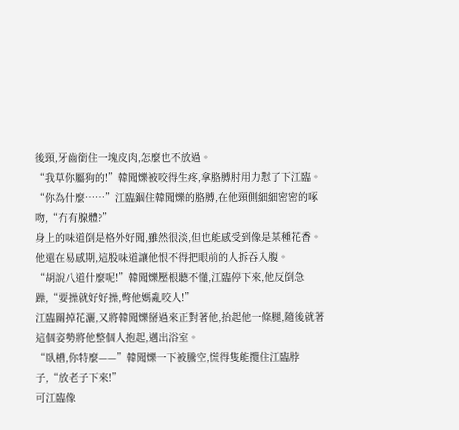後頸,牙齒銜住一塊皮肉,怎麼也不放過。
“我草你屬狗的!”韓聞爍被咬得生疼,拿胳膊肘用力懟了下江臨。
“你為什麼……”江臨錮住韓聞爍的胳膊,在他頸側細細密密的啄吻,“冇有腺體?”
身上的味道倒是格外好聞,雖然很淡,但也能感受到像是某種花香。
他還在易感期,這股味道讓他恨不得把眼前的人拆吞入腹。
“胡說八道什麼呢!”韓聞爍壓根聽不懂,江臨停下來,他反倒急躁,“要操就好好操,彆他媽亂咬人!”
江臨關掉花灑,又將韓聞爍掰過來正對著他,抬起他一條腿,隨後就著這個姿勢將他整個人抱起,邁出浴室。
“臥槽,你特麼——”韓聞爍一下被騰空,慌得隻能攬住江臨脖子,“放老子下來!”
可江臨像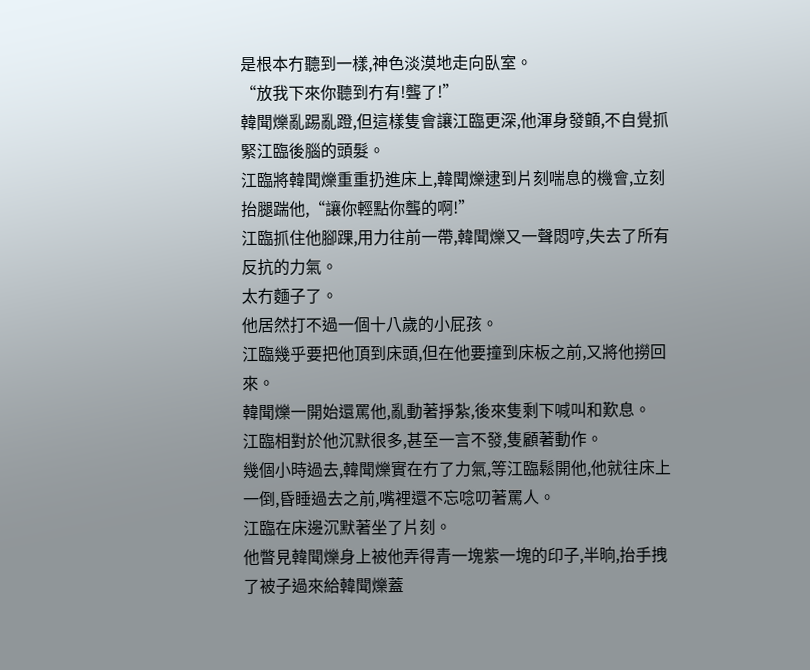是根本冇聽到一樣,神色淡漠地走向臥室。
“放我下來你聽到冇有!聾了!”
韓聞爍亂踢亂蹬,但這樣隻會讓江臨更深,他渾身發顫,不自覺抓緊江臨後腦的頭髮。
江臨將韓聞爍重重扔進床上,韓聞爍逮到片刻喘息的機會,立刻抬腿踹他,“讓你輕點你聾的啊!”
江臨抓住他腳踝,用力往前一帶,韓聞爍又一聲悶哼,失去了所有反抗的力氣。
太冇麵子了。
他居然打不過一個十八歲的小屁孩。
江臨幾乎要把他頂到床頭,但在他要撞到床板之前,又將他撈回來。
韓聞爍一開始還罵他,亂動著掙紮,後來隻剩下喊叫和歎息。
江臨相對於他沉默很多,甚至一言不發,隻顧著動作。
幾個小時過去,韓聞爍實在冇了力氣,等江臨鬆開他,他就往床上一倒,昏睡過去之前,嘴裡還不忘唸叨著罵人。
江臨在床邊沉默著坐了片刻。
他瞥見韓聞爍身上被他弄得青一塊紫一塊的印子,半晌,抬手拽了被子過來給韓聞爍蓋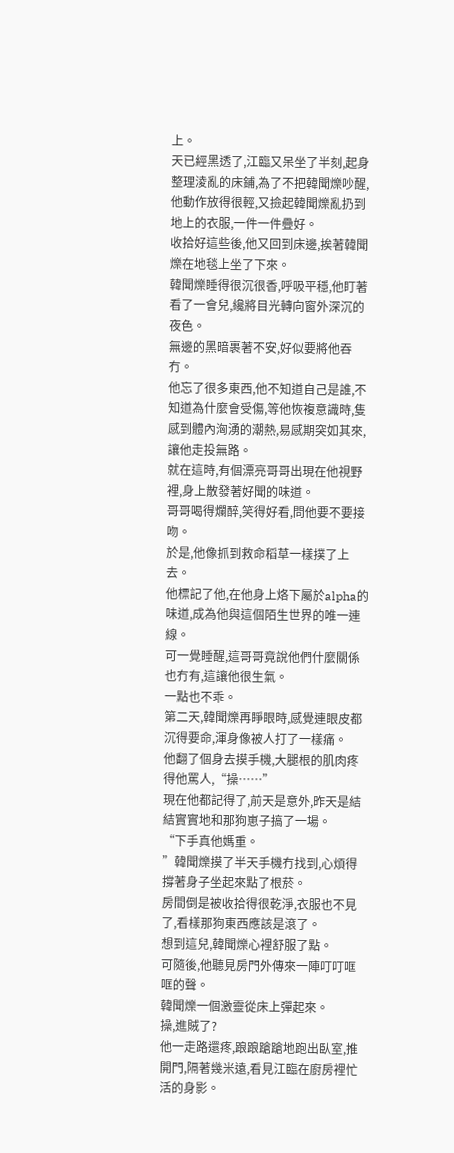上。
天已經黑透了,江臨又呆坐了半刻,起身整理淩亂的床鋪,為了不把韓聞爍吵醒,他動作放得很輕,又撿起韓聞爍亂扔到地上的衣服,一件一件疊好。
收拾好這些後,他又回到床邊,挨著韓聞爍在地毯上坐了下來。
韓聞爍睡得很沉很香,呼吸平穩,他盯著看了一會兒,纔將目光轉向窗外深沉的夜色。
無邊的黑暗裹著不安,好似要將他吞冇。
他忘了很多東西,他不知道自己是誰,不知道為什麼會受傷,等他恢複意識時,隻感到體內洶湧的潮熱,易感期突如其來,讓他走投無路。
就在這時,有個漂亮哥哥出現在他視野裡,身上散發著好聞的味道。
哥哥喝得爛醉,笑得好看,問他要不要接吻。
於是,他像抓到救命稻草一樣撲了上去。
他標記了他,在他身上烙下屬於alpha的味道,成為他與這個陌生世界的唯一連線。
可一覺睡醒,這哥哥竟說他們什麼關係也冇有,這讓他很生氣。
一點也不乖。
第二天,韓聞爍再睜眼時,感覺連眼皮都沉得要命,渾身像被人打了一樣痛。
他翻了個身去摸手機,大腿根的肌肉疼得他罵人,“操……”
現在他都記得了,前天是意外,昨天是結結實實地和那狗崽子搞了一場。
“下手真他媽重。
”韓聞爍摸了半天手機冇找到,心煩得撐著身子坐起來點了根菸。
房間倒是被收拾得很乾淨,衣服也不見了,看樣那狗東西應該是滾了。
想到這兒,韓聞爍心裡舒服了點。
可隨後,他聽見房門外傳來一陣叮叮哐哐的聲。
韓聞爍一個激靈從床上彈起來。
操,進賊了?
他一走路還疼,踉踉蹌蹌地跑出臥室,推開門,隔著幾米遠,看見江臨在廚房裡忙活的身影。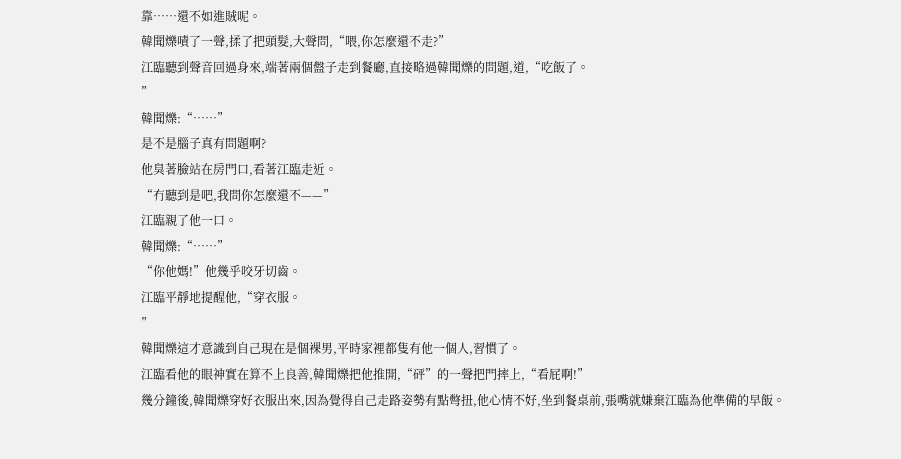靠……還不如進賊呢。
韓聞爍嘖了一聲,揉了把頭髮,大聲問,“喂,你怎麼還不走?”
江臨聽到聲音回過身來,端著兩個盤子走到餐廳,直接略過韓聞爍的問題,道,“吃飯了。
”
韓聞爍:“……”
是不是腦子真有問題啊?
他臭著臉站在房門口,看著江臨走近。
“冇聽到是吧,我問你怎麼還不——”
江臨親了他一口。
韓聞爍:“……”
“你他媽!”他幾乎咬牙切齒。
江臨平靜地提醒他,“穿衣服。
”
韓聞爍這才意識到自己現在是個裸男,平時家裡都隻有他一個人,習慣了。
江臨看他的眼神實在算不上良善,韓聞爍把他推開,“砰”的一聲把門摔上,“看屁啊!”
幾分鐘後,韓聞爍穿好衣服出來,因為覺得自己走路姿勢有點彆扭,他心情不好,坐到餐桌前,張嘴就嫌棄江臨為他準備的早飯。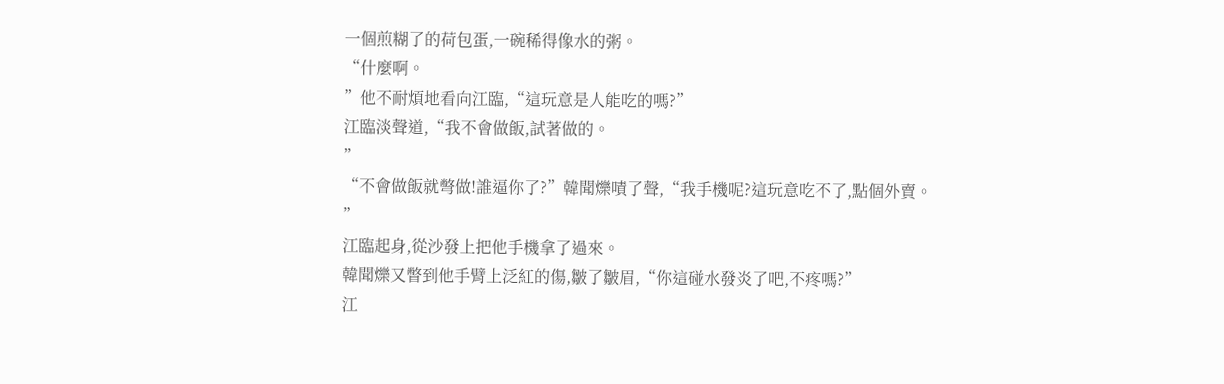一個煎糊了的荷包蛋,一碗稀得像水的粥。
“什麼啊。
”他不耐煩地看向江臨,“這玩意是人能吃的嗎?”
江臨淡聲道,“我不會做飯,試著做的。
”
“不會做飯就彆做!誰逼你了?”韓聞爍嘖了聲,“我手機呢?這玩意吃不了,點個外賣。
”
江臨起身,從沙發上把他手機拿了過來。
韓聞爍又瞥到他手臂上泛紅的傷,皺了皺眉,“你這碰水發炎了吧,不疼嗎?”
江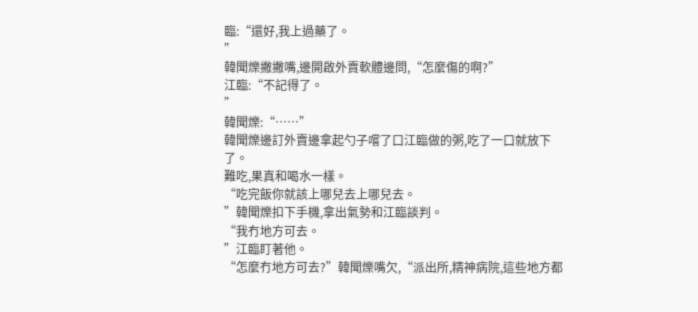臨:“還好,我上過藥了。
”
韓聞爍撇撇嘴,邊開啟外賣軟體邊問,“怎麼傷的啊?”
江臨:“不記得了。
”
韓聞爍:“……”
韓聞爍邊訂外賣邊拿起勺子嚐了口江臨做的粥,吃了一口就放下了。
難吃,果真和喝水一樣。
“吃完飯你就該上哪兒去上哪兒去。
”韓聞爍扣下手機,拿出氣勢和江臨談判。
“我冇地方可去。
”江臨盯著他。
“怎麼冇地方可去?”韓聞爍嘴欠,“派出所,精神病院,這些地方都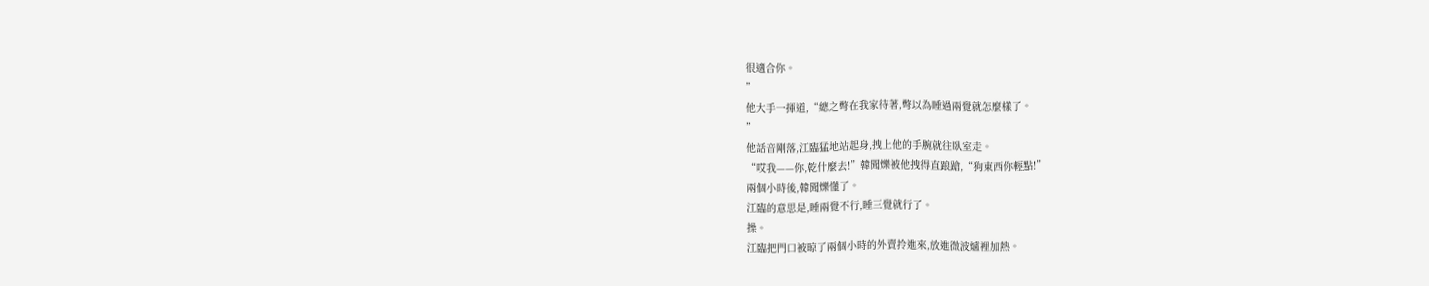很適合你。
”
他大手一揮道,“總之彆在我家待著,彆以為睡過兩覺就怎麼樣了。
”
他話音剛落,江臨猛地站起身,拽上他的手腕就往臥室走。
“哎我——你,乾什麼去!”韓聞爍被他拽得直踉蹌,“狗東西你輕點!”
兩個小時後,韓聞爍懂了。
江臨的意思是,睡兩覺不行,睡三覺就行了。
操。
江臨把門口被晾了兩個小時的外賣拎進來,放進微波爐裡加熱。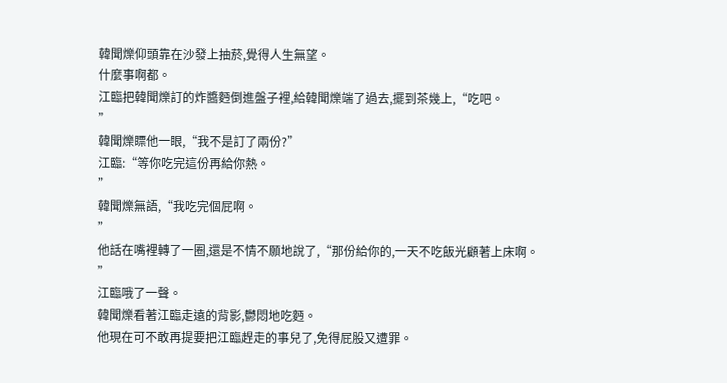韓聞爍仰頭靠在沙發上抽菸,覺得人生無望。
什麼事啊都。
江臨把韓聞爍訂的炸醬麪倒進盤子裡,給韓聞爍端了過去,擺到茶幾上,“吃吧。
”
韓聞爍瞟他一眼,“我不是訂了兩份?”
江臨:“等你吃完這份再給你熱。
”
韓聞爍無語,“我吃完個屁啊。
”
他話在嘴裡轉了一圈,還是不情不願地說了,“那份給你的,一天不吃飯光顧著上床啊。
”
江臨哦了一聲。
韓聞爍看著江臨走遠的背影,鬱悶地吃麪。
他現在可不敢再提要把江臨趕走的事兒了,免得屁股又遭罪。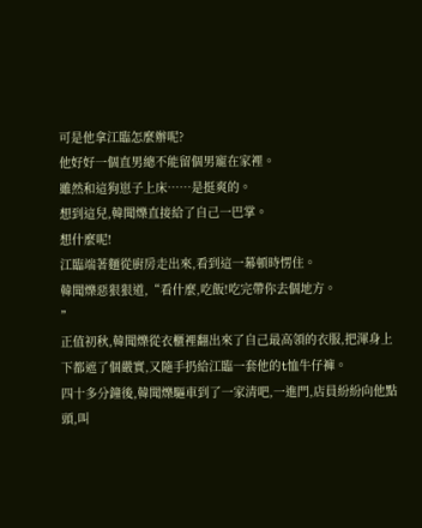可是他拿江臨怎麼辦呢?
他好好一個直男總不能留個男寵在家裡。
雖然和這狗崽子上床……是挺爽的。
想到這兒,韓聞爍直接給了自己一巴掌。
想什麼呢!
江臨端著麵從廚房走出來,看到這一幕頓時愣住。
韓聞爍惡狠狠道,“看什麼,吃飯!吃完帶你去個地方。
”
正值初秋,韓聞爍從衣櫃裡翻出來了自己最高領的衣服,把渾身上下都遮了個嚴實,又隨手扔給江臨一套他的t恤牛仔褲。
四十多分鐘後,韓聞爍驅車到了一家清吧,一進門,店員紛紛向他點頭,叫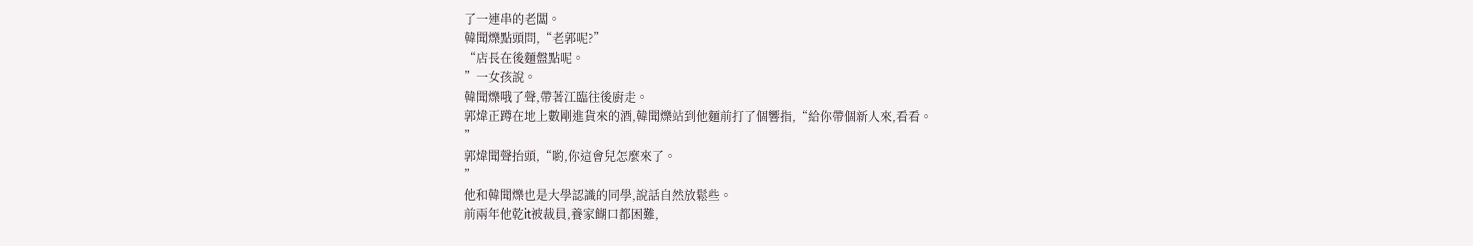了一連串的老闆。
韓聞爍點頭問,“老郭呢?”
“店長在後麵盤點呢。
”一女孩說。
韓聞爍哦了聲,帶著江臨往後廚走。
郭煒正蹲在地上數剛進貨來的酒,韓聞爍站到他麵前打了個響指,“給你帶個新人來,看看。
”
郭煒聞聲抬頭,“喲,你這會兒怎麼來了。
”
他和韓聞爍也是大學認識的同學,說話自然放鬆些。
前兩年他乾it被裁員,養家餬口都困難,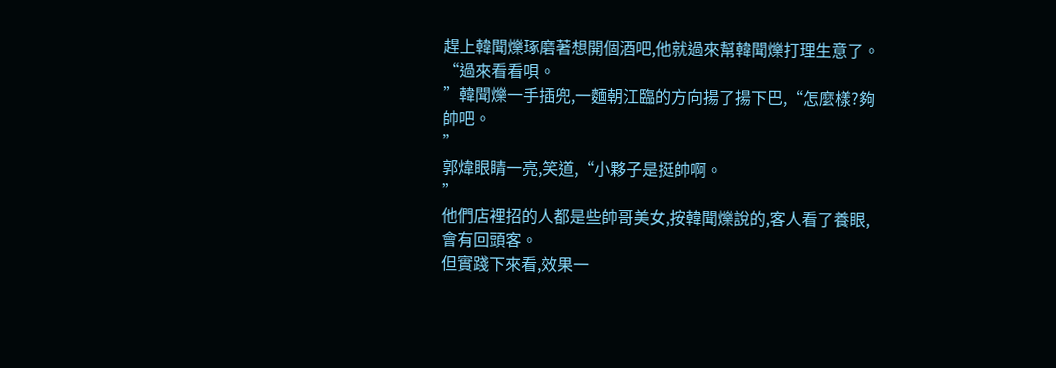趕上韓聞爍琢磨著想開個酒吧,他就過來幫韓聞爍打理生意了。
“過來看看唄。
”韓聞爍一手插兜,一麵朝江臨的方向揚了揚下巴,“怎麼樣?夠帥吧。
”
郭煒眼睛一亮,笑道,“小夥子是挺帥啊。
”
他們店裡招的人都是些帥哥美女,按韓聞爍說的,客人看了養眼,會有回頭客。
但實踐下來看,效果一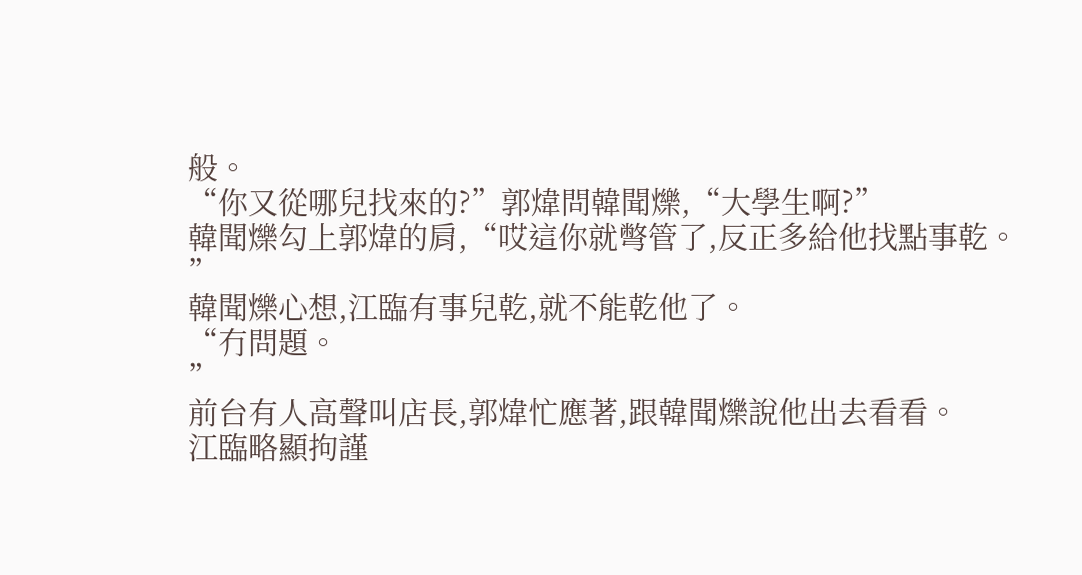般。
“你又從哪兒找來的?”郭煒問韓聞爍,“大學生啊?”
韓聞爍勾上郭煒的肩,“哎這你就彆管了,反正多給他找點事乾。
”
韓聞爍心想,江臨有事兒乾,就不能乾他了。
“冇問題。
”
前台有人高聲叫店長,郭煒忙應著,跟韓聞爍說他出去看看。
江臨略顯拘謹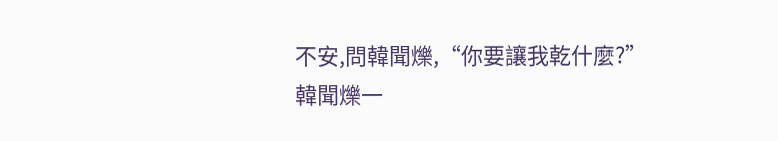不安,問韓聞爍,“你要讓我乾什麼?”
韓聞爍一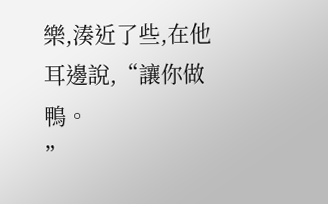樂,湊近了些,在他耳邊說,“讓你做鴨。
”